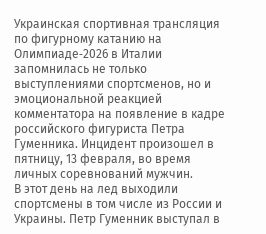Украинская спортивная трансляция по фигурному катанию на Олимпиаде‑2026 в Италии запомнилась не только выступлениями спортсменов, но и эмоциональной реакцией комментатора на появление в кадре российского фигуриста Петра Гуменника. Инцидент произошел в пятницу, 13 февраля, во время личных соревнований мужчин.
В этот день на лед выходили спортсмены в том числе из России и Украины. Петр Гуменник выступал в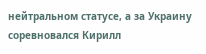нейтральном статусе, а за Украину соревновался Кирилл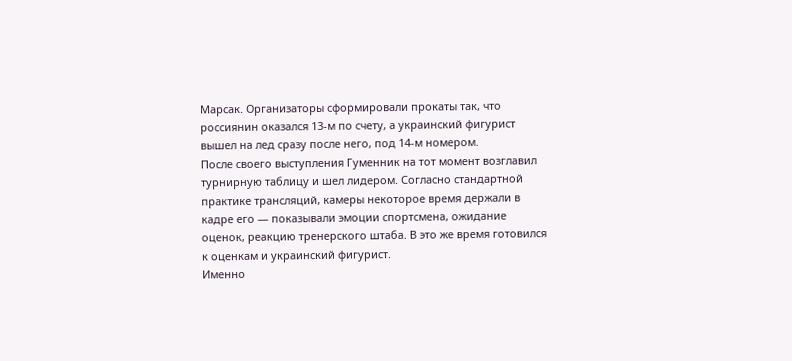Марсак. Организаторы сформировали прокаты так, что россиянин оказался 13‑м по счету, а украинский фигурист вышел на лед сразу после него, под 14‑м номером.
После своего выступления Гуменник на тот момент возглавил турнирную таблицу и шел лидером. Согласно стандартной практике трансляций, камеры некоторое время держали в кадре его — показывали эмоции спортсмена, ожидание оценок, реакцию тренерского штаба. В это же время готовился к оценкам и украинский фигурист.
Именно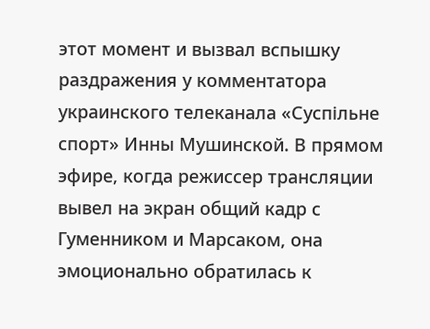этот момент и вызвал вспышку раздражения у комментатора украинского телеканала «Суспільне спорт» Инны Мушинской. В прямом эфире, когда режиссер трансляции вывел на экран общий кадр с Гуменником и Марсаком, она эмоционально обратилась к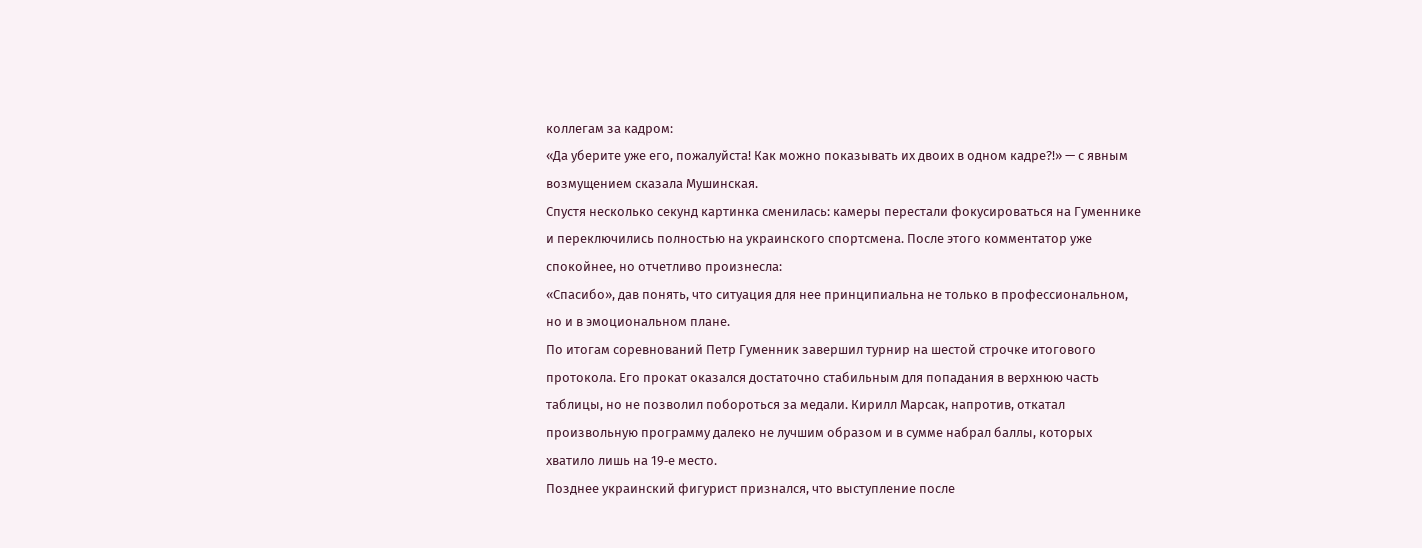коллегам за кадром:
«Да уберите уже его, пожалуйста! Как можно показывать их двоих в одном кадре?!» — с явным возмущением сказала Мушинская.
Спустя несколько секунд картинка сменилась: камеры перестали фокусироваться на Гуменнике и переключились полностью на украинского спортсмена. После этого комментатор уже спокойнее, но отчетливо произнесла:
«Спасибо», дав понять, что ситуация для нее принципиальна не только в профессиональном, но и в эмоциональном плане.
По итогам соревнований Петр Гуменник завершил турнир на шестой строчке итогового протокола. Его прокат оказался достаточно стабильным для попадания в верхнюю часть таблицы, но не позволил побороться за медали. Кирилл Марсак, напротив, откатал произвольную программу далеко не лучшим образом и в сумме набрал баллы, которых хватило лишь на 19‑е место.
Позднее украинский фигурист признался, что выступление после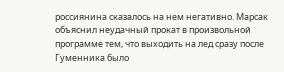россиянина сказалось на нем негативно. Марсак объяснил неудачный прокат в произвольной программе тем, что выходить на лед сразу после Гуменника было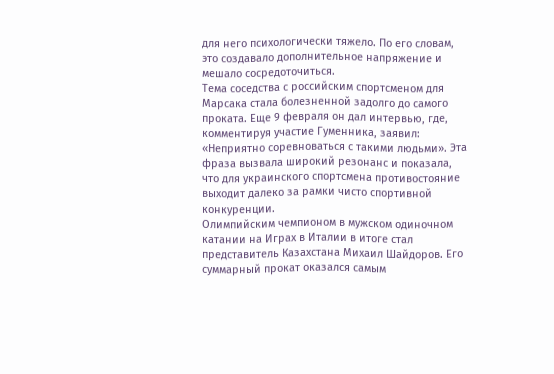для него психологически тяжело. По его словам, это создавало дополнительное напряжение и мешало сосредоточиться.
Тема соседства с российским спортсменом для Марсака стала болезненной задолго до самого проката. Еще 9 февраля он дал интервью, где, комментируя участие Гуменника, заявил: «Неприятно соревноваться с такими людьми». Эта фраза вызвала широкий резонанс и показала, что для украинского спортсмена противостояние выходит далеко за рамки чисто спортивной конкуренции.
Олимпийским чемпионом в мужском одиночном катании на Играх в Италии в итоге стал представитель Казахстана Михаил Шайдоров. Его суммарный прокат оказался самым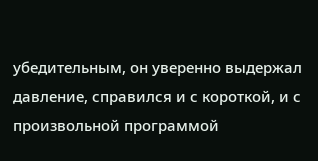убедительным, он уверенно выдержал давление, справился и с короткой, и с произвольной программой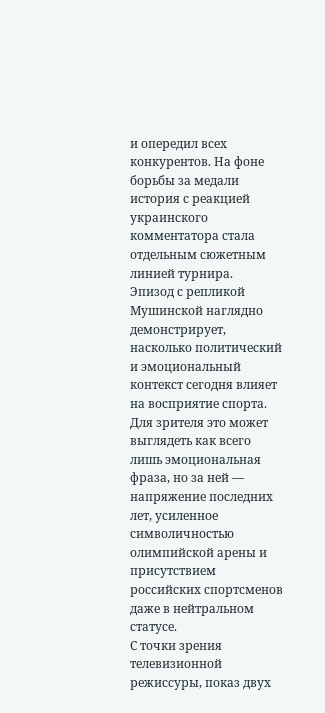и опередил всех конкурентов. На фоне борьбы за медали история с реакцией украинского комментатора стала отдельным сюжетным линией турнира.
Эпизод с репликой Мушинской наглядно демонстрирует, насколько политический и эмоциональный контекст сегодня влияет на восприятие спорта. Для зрителя это может выглядеть как всего лишь эмоциональная фраза, но за ней — напряжение последних лет, усиленное символичностью олимпийской арены и присутствием российских спортсменов даже в нейтральном статусе.
С точки зрения телевизионной режиссуры, показ двух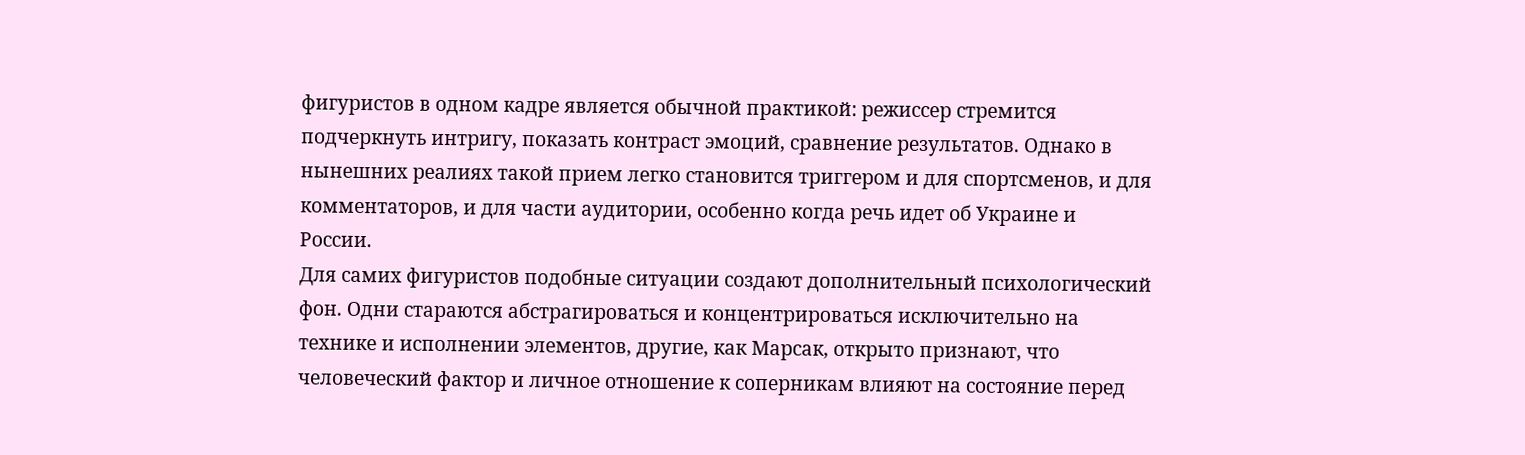фигуристов в одном кадре является обычной практикой: режиссер стремится подчеркнуть интригу, показать контраст эмоций, сравнение результатов. Однако в нынешних реалиях такой прием легко становится триггером и для спортсменов, и для комментаторов, и для части аудитории, особенно когда речь идет об Украине и России.
Для самих фигуристов подобные ситуации создают дополнительный психологический фон. Одни стараются абстрагироваться и концентрироваться исключительно на технике и исполнении элементов, другие, как Марсак, открыто признают, что человеческий фактор и личное отношение к соперникам влияют на состояние перед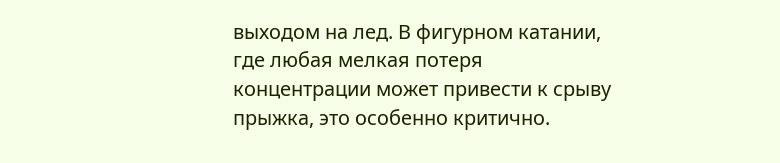выходом на лед. В фигурном катании, где любая мелкая потеря концентрации может привести к срыву прыжка, это особенно критично.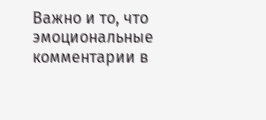Важно и то, что эмоциональные комментарии в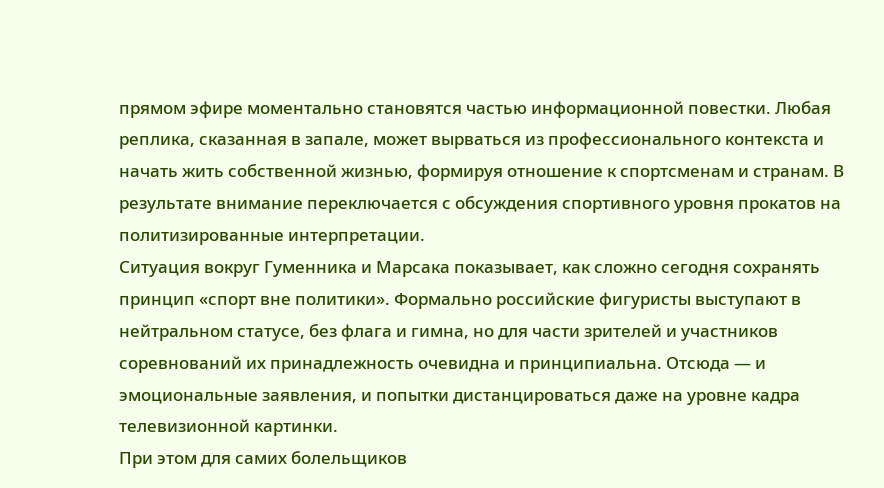прямом эфире моментально становятся частью информационной повестки. Любая реплика, сказанная в запале, может вырваться из профессионального контекста и начать жить собственной жизнью, формируя отношение к спортсменам и странам. В результате внимание переключается с обсуждения спортивного уровня прокатов на политизированные интерпретации.
Ситуация вокруг Гуменника и Марсака показывает, как сложно сегодня сохранять принцип «спорт вне политики». Формально российские фигуристы выступают в нейтральном статусе, без флага и гимна, но для части зрителей и участников соревнований их принадлежность очевидна и принципиальна. Отсюда — и эмоциональные заявления, и попытки дистанцироваться даже на уровне кадра телевизионной картинки.
При этом для самих болельщиков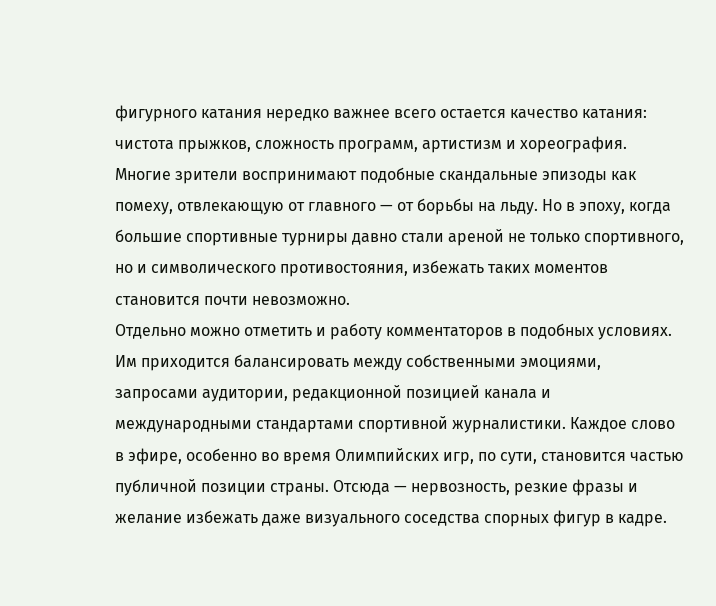фигурного катания нередко важнее всего остается качество катания: чистота прыжков, сложность программ, артистизм и хореография. Многие зрители воспринимают подобные скандальные эпизоды как помеху, отвлекающую от главного — от борьбы на льду. Но в эпоху, когда большие спортивные турниры давно стали ареной не только спортивного, но и символического противостояния, избежать таких моментов становится почти невозможно.
Отдельно можно отметить и работу комментаторов в подобных условиях. Им приходится балансировать между собственными эмоциями, запросами аудитории, редакционной позицией канала и международными стандартами спортивной журналистики. Каждое слово в эфире, особенно во время Олимпийских игр, по сути, становится частью публичной позиции страны. Отсюда — нервозность, резкие фразы и желание избежать даже визуального соседства спорных фигур в кадре.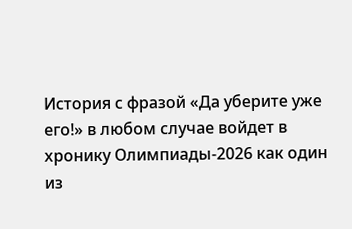История с фразой «Да уберите уже его!» в любом случае войдет в хронику Олимпиады‑2026 как один из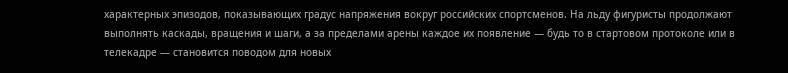характерных эпизодов, показывающих градус напряжения вокруг российских спортсменов. На льду фигуристы продолжают выполнять каскады, вращения и шаги, а за пределами арены каждое их появление — будь то в стартовом протоколе или в телекадре — становится поводом для новых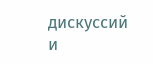дискуссий и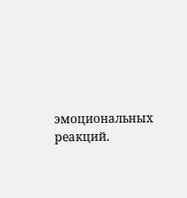эмоциональных реакций.